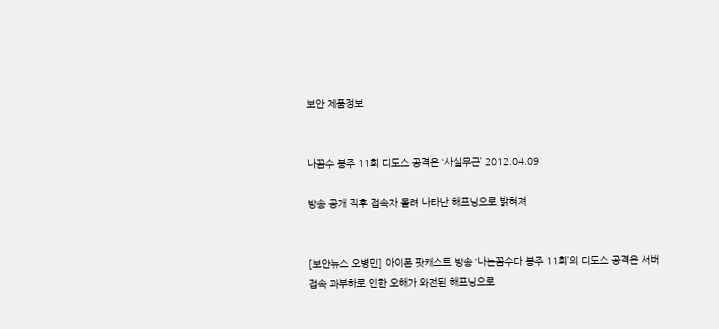보안 제품정보


나꼼수 봉주 11회 디도스 공격은 ‘사실무근’ 2012.04.09

방송 공개 직후 접속자 몰려 나타난 해프닝으로 밝혀져


[보안뉴스 오병민] 아이폰 팟캐스트 방송 ‘나는꼼수다 봉주 11회’의 디도스 공격은 서버 접속 과부하로 인한 오해가 와전된 해프닝으로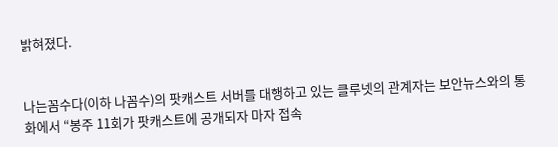밝혀졌다.


나는꼼수다(이하 나꼼수)의 팟캐스트 서버를 대행하고 있는 클루넷의 관계자는 보안뉴스와의 통화에서 “봉주 11회가 팟캐스트에 공개되자 마자 접속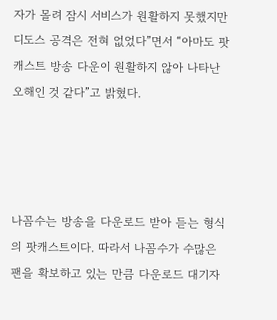자가 몰려 잠시 서비스가 원활하지 못했지만 디도스 공격은 전혀 없었다”면서 “아마도 팟캐스트 방송 다운이 원활하지 않아 나타난 오해인 것 같다”고 밝혔다.




나꼼수는 방송을 다운로드 받아 듣는 형식의 팟캐스트이다. 따라서 나꼼수가 수많은 팬을 확보하고 있는 만큼 다운로드 대기자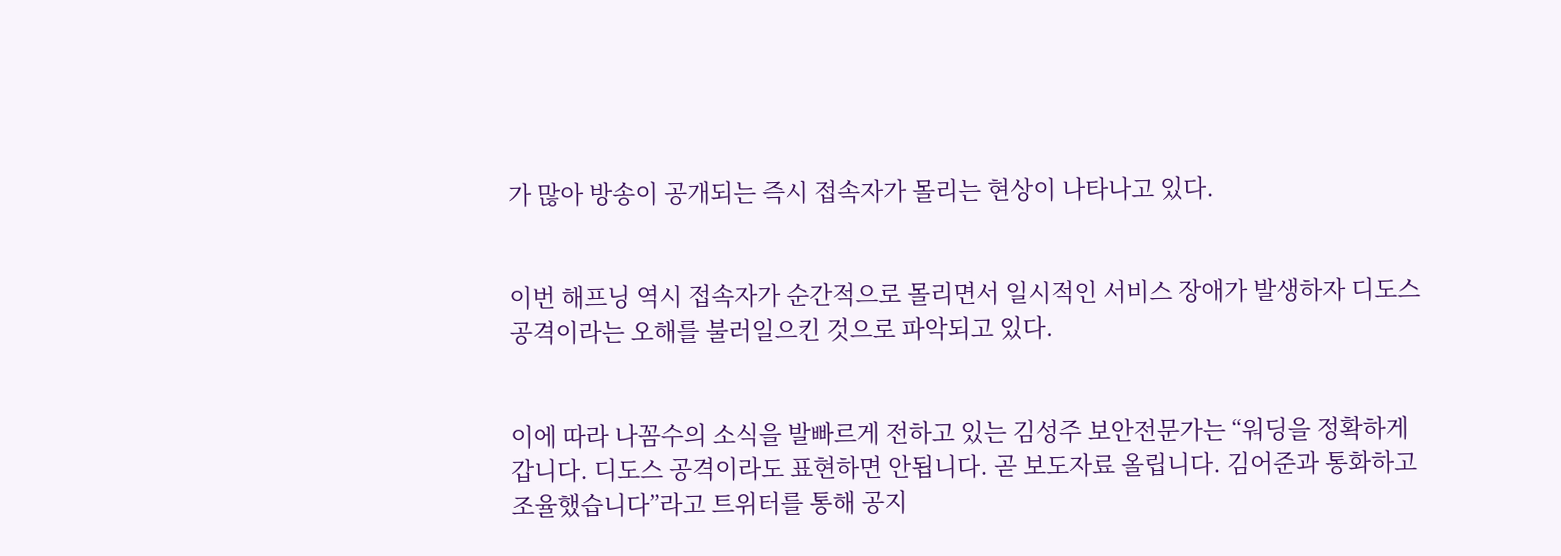가 많아 방송이 공개되는 즉시 접속자가 몰리는 현상이 나타나고 있다.


이번 해프닝 역시 접속자가 순간적으로 몰리면서 일시적인 서비스 장애가 발생하자 디도스 공격이라는 오해를 불러일으킨 것으로 파악되고 있다.


이에 따라 나꼼수의 소식을 발빠르게 전하고 있는 김성주 보안전문가는 “워딩을 정확하게 갑니다. 디도스 공격이라도 표현하면 안됩니다. 곧 보도자료 올립니다. 김어준과 통화하고 조율했습니다”라고 트위터를 통해 공지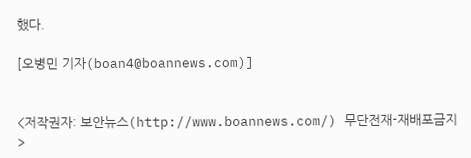했다.

[오병민 기자(boan4@boannews.com)]


<저작권자: 보안뉴스(http://www.boannews.com/) 무단전재-재배포금지>